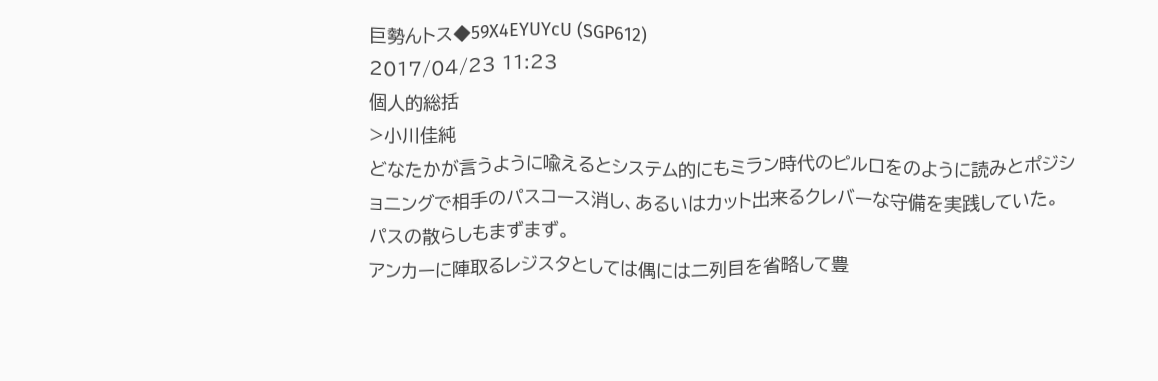巨勢んトス◆59X4EYUYcU (SGP612)
2017/04/23 11:23
個人的総括
>小川佳純
どなたかが言うように喩えるとシステム的にもミラン時代のピルロをのように読みとポジショニングで相手のパスコース消し、あるいはカット出来るクレバーな守備を実践していた。
パスの散らしもまずまず。
アンカーに陣取るレジスタとしては偶には二列目を省略して豊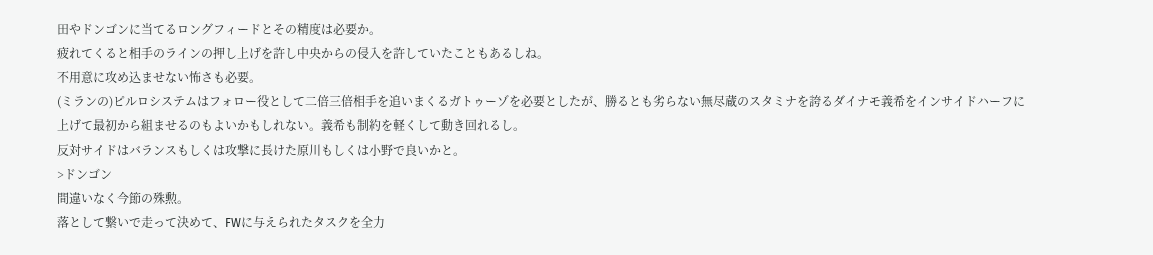田やドンゴンに当てるロングフィードとその精度は必要か。
疲れてくると相手のラインの押し上げを許し中央からの侵入を許していたこともあるしね。
不用意に攻め込ませない怖さも必要。
(ミランの)ピルロシステムはフォロー役として二倍三倍相手を追いまくるガトゥーゾを必要としたが、勝るとも劣らない無尽蔵のスタミナを誇るダイナモ義希をインサイドハーフに上げて最初から組ませるのもよいかもしれない。義希も制約を軽くして動き回れるし。
反対サイドはバランスもしくは攻撃に長けた原川もしくは小野で良いかと。
>ドンゴン
間違いなく今節の殊勲。
落として繋いで走って決めて、FWに与えられたタスクを全力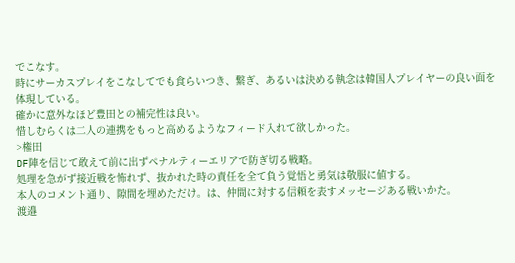でこなす。
時にサーカスプレイをこなしてでも食らいつき、繋ぎ、あるいは決める執念は韓国人プレイヤーの良い面を体現している。
確かに意外なほど豊田との補完性は良い。
惜しむらくは二人の連携をもっと高めるようなフィード入れて欲しかった。
>権田
DF陣を信じて敢えて前に出ずペナルティーエリアで防ぎ切る戦略。
処理を急がず接近戦を怖れず、抜かれた時の責任を全て負う覚悟と勇気は敬服に値する。
本人のコメント通り、隙間を埋めただけ。は、仲間に対する信頼を表すメッセージある戦いかた。
渡邉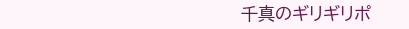千真のギリギリポ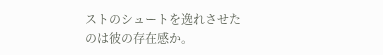ストのシュートを逸れさせたのは彼の存在感か。